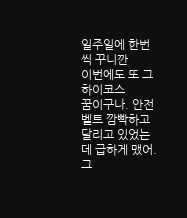일주일에 한번씩 꾸니깐
이번에도 또 그 하이코스
꿈이구나. 안전벨트 깜빡하고
달리고 있었는데 급하게 맸어.
그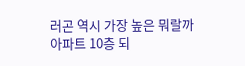러곤 역시 가장 높은 뭐랄까
아파트 10층 되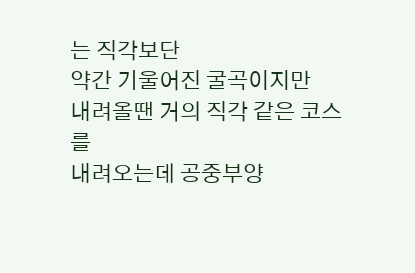는 직각보단
약간 기울어진 굴곡이지만
내려올땐 거의 직각 같은 코스를
내려오는데 공중부양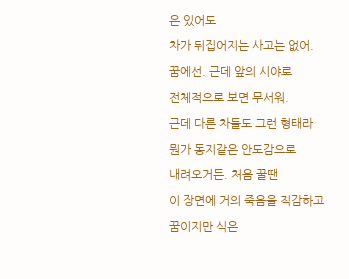은 있어도
차가 뒤집어지는 사고는 없어.
꿈에선. 근데 앞의 시야로
전체적으로 보면 무서워.
근데 다른 차들도 그런 형태라
뭔가 동지같은 안도감으로
내려오거든. 처음 꿀땐
이 장면에 거의 죽음을 직감하고
꿈이지만 식은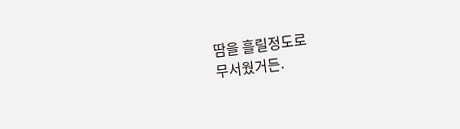땀을 흘릴정도로
무서웠거든.